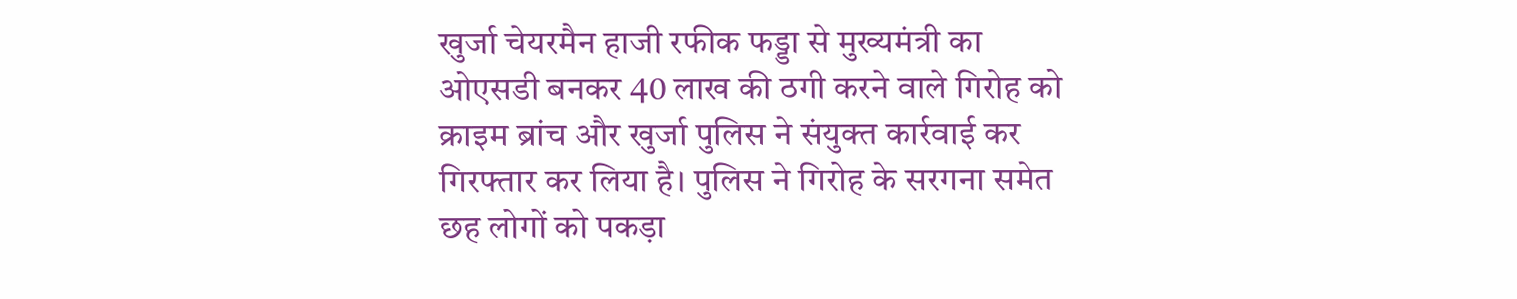खुर्जा चेयरमैन हाजी रफीक फड्डा से मुख्यमंत्री का ओएसडी बनकर 40 लाख की ठगी करने वाले गिरोह को क्राइम ब्रांच और खुर्जा पुलिस ने संयुक्त कार्रवाई कर गिरफ्तार कर लिया है। पुलिस ने गिरोह के सरगना समेत छह लोगों को पकड़ा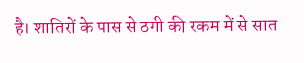है। शातिरों के पास से ठगी की रकम में से सात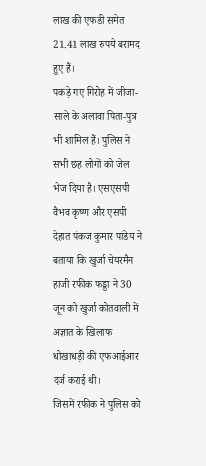लाख की एफडी समेत 21.41 लाख रुपये बरामद हुए हैं।
पकड़े गए गिरोह में जीजा-साले के अलावा पिता-पुत्र भी शामिल हैं। पुलिस ने सभी छह लोगों को जेल भेज दिया है। एसएसपी वैभव कृष्ण और एसपी देहात पंकज कुमार पांडेय ने बताया कि खुर्जा चेयरमैन हाजी रफीक फड्डा ने 30 जून को खुर्जा कोतवाली में अज्ञात के खिलाफ धोखाधड़ी की एफआईआर दर्ज कराई थी।
जिसमें रफीक ने पुलिस को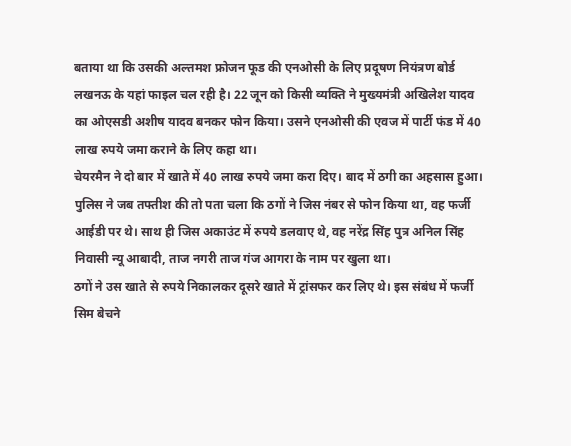बताया था कि उसकी अल्तमश फ्रोजन फूड की एनओसी के लिए प्रदूषण नियंत्रण बोर्ड लखनऊ के यहां फाइल चल रही है। 22 जून को किसी व्यक्ति ने मुख्यमंत्री अखिलेश यादव का ओएसडी अशीष यादव बनकर फोन किया। उसने एनओसी की एवज में पार्टी फंड में 40 लाख रुपये जमा कराने के लिए कहा था।
चेयरमैन ने दो बार में खाते में 40 लाख रुपये जमा करा दिए। बाद में ठगी का अहसास हुआ। पुलिस ने जब तफ्तीश की तो पता चला कि ठगों ने जिस नंबर से फोन किया था, वह फर्जी आईडी पर थे। साथ ही जिस अकाउंट में रुपये डलवाए थे, वह नरेंद्र सिंह पुत्र अनिल सिंह निवासी न्यू आबादी, ताज नगरी ताज गंज आगरा के नाम पर खुला था।
ठगों ने उस खाते से रुपये निकालकर दूसरे खाते में ट्रांसफर कर लिए थे। इस संबंध में फर्जी सिम बेचने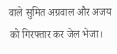वाले सुमित अग्रवाल और अजय को गिरफ्तार कर जेल भेजा।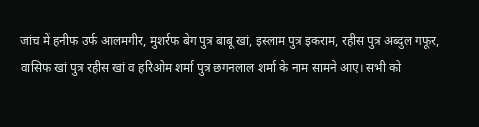जांच में हनीफ उर्फ आलमगीर, मुशर्रफ बेग पुत्र बाबू खां, इस्लाम पुत्र इकराम, रहीस पुत्र अब्दुल गफूर, वासिफ खां पुत्र रहीस खां व हरिओम शर्मा पुत्र छगनलाल शर्मा के नाम सामने आए। सभी को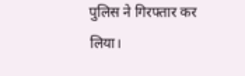पुलिस ने गिरफ्तार कर लिया।